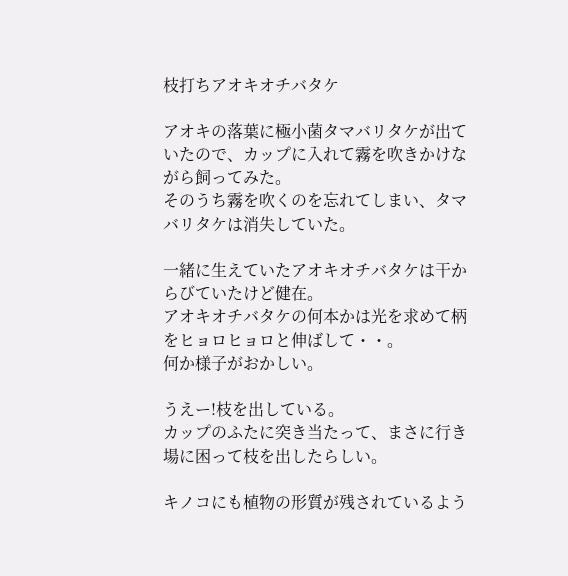枝打ちアオキオチバタケ

アオキの落葉に極小菌タマバリタケが出ていたので、カップに入れて霧を吹きかけながら飼ってみた。
そのうち霧を吹くのを忘れてしまい、タマバリタケは消失していた。

一緒に生えていたアオキオチバタケは干からびていたけど健在。
アオキオチバタケの何本かは光を求めて柄をヒョロヒョロと伸ばして・・。
何か様子がおかしい。

うえー!枝を出している。
カップのふたに突き当たって、まさに行き場に困って枝を出したらしい。

キノコにも植物の形質が残されているよう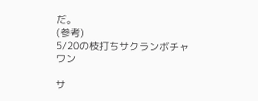だ。
(参考)
5/20の枝打ちサクランボチャワン

サ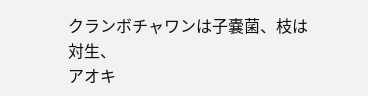クランボチャワンは子嚢菌、枝は対生、
アオキ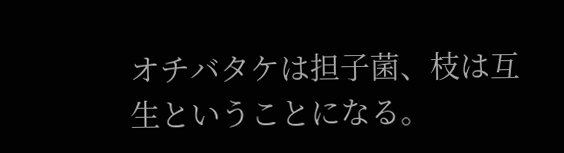オチバタケは担子菌、枝は互生ということになる。